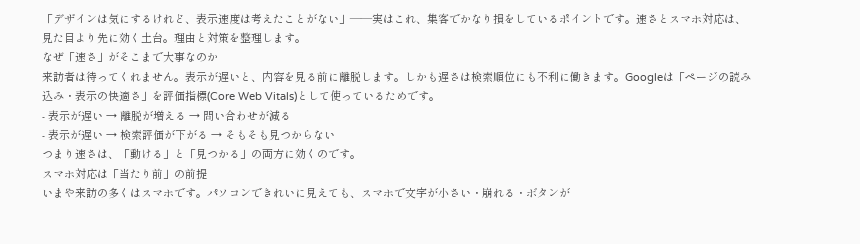「デザインは気にするけれど、表示速度は考えたことがない」——実はこれ、集客でかなり損をしているポイントです。速さとスマホ対応は、見た目より先に効く土台。理由と対策を整理します。
なぜ「速さ」がそこまで大事なのか
来訪者は待ってくれません。表示が遅いと、内容を見る前に離脱します。しかも遅さは検索順位にも不利に働きます。Googleは「ページの読み込み・表示の快適さ」を評価指標(Core Web Vitals)として使っているためです。
- 表示が遅い → 離脱が増える → 問い合わせが減る
- 表示が遅い → 検索評価が下がる → そもそも見つからない
つまり速さは、「動ける」と「見つかる」の両方に効くのです。
スマホ対応は「当たり前」の前提
いまや来訪の多くはスマホです。パソコンできれいに見えても、スマホで文字が小さい・崩れる・ボタンが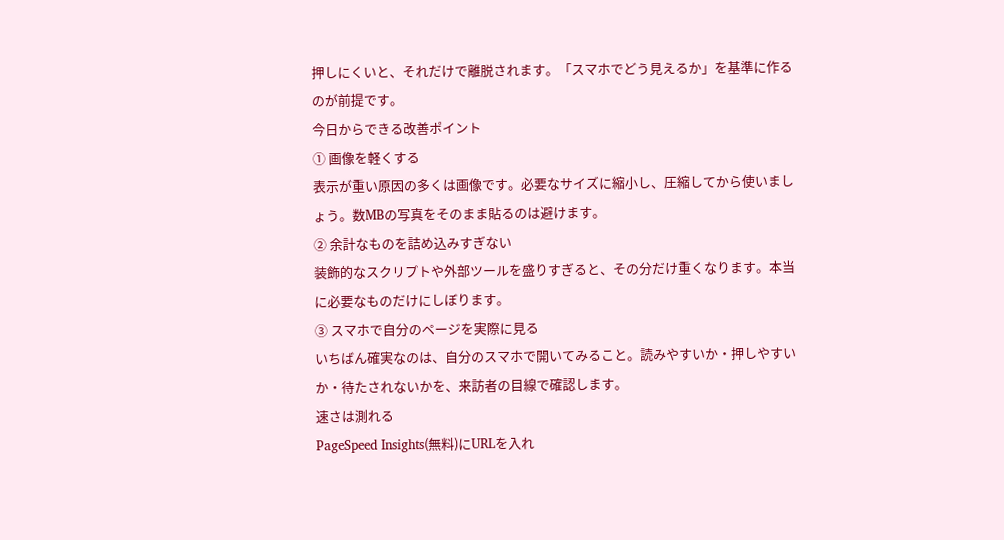押しにくいと、それだけで離脱されます。「スマホでどう見えるか」を基準に作るのが前提です。
今日からできる改善ポイント
① 画像を軽くする
表示が重い原因の多くは画像です。必要なサイズに縮小し、圧縮してから使いましょう。数MBの写真をそのまま貼るのは避けます。
② 余計なものを詰め込みすぎない
装飾的なスクリプトや外部ツールを盛りすぎると、その分だけ重くなります。本当に必要なものだけにしぼります。
③ スマホで自分のページを実際に見る
いちばん確実なのは、自分のスマホで開いてみること。読みやすいか・押しやすいか・待たされないかを、来訪者の目線で確認します。
速さは測れる
PageSpeed Insights(無料)にURLを入れ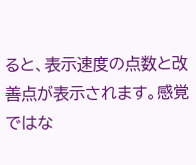ると、表示速度の点数と改善点が表示されます。感覚ではな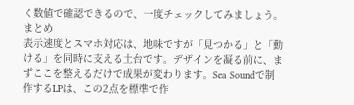く数値で確認できるので、一度チェックしてみましょう。
まとめ
表示速度とスマホ対応は、地味ですが「見つかる」と「動ける」を同時に支える土台です。デザインを凝る前に、まずここを整えるだけで成果が変わります。Sea Soundで制作するLPは、この2点を標準で作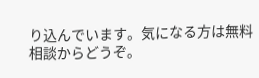り込んでいます。気になる方は無料相談からどうぞ。